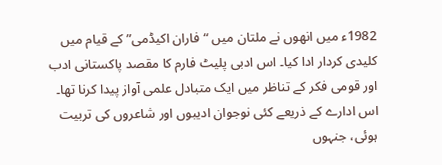1982ء میں انھوں نے ملتان میں “فاران اکیڈمی” کے قیام میں کلیدی کردار ادا کیا۔ اس ادبی پلیٹ فارم کا مقصد پاکستانی ادب اور قومی فکر کے تناظر میں ایک متبادل علمی آواز پیدا کرنا تھا۔ اس ادارے کے ذریعے کئی نوجوان ادیبوں اور شاعروں کی تربیت ہوئی، جنہوں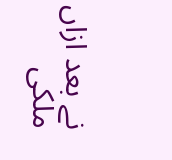نے بعد ازاں ملکی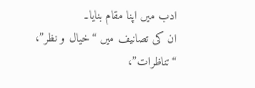ادب میں اپنا مقام بنایا۔
ان کی تصانیف میں “خیال و نظر”، “تناظرات”،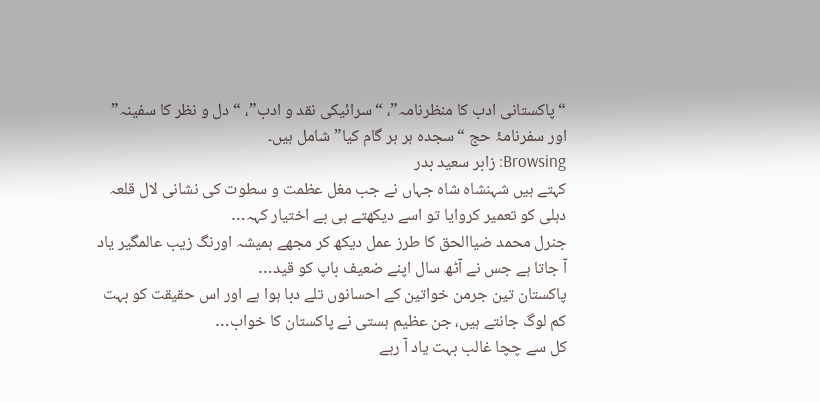“پاکستانی ادب کا منظرنامہ”، “سرائیکی نقد و ادب”، “دل و نظر کا سفینہ” اور سفرنامۂ حج “سجدہ ہر ہر گام کیا” شامل ہیں۔
Browsing: زابر سعید بدر
کہتے ہیں شہنشاہ شاہ جہاں نے جب مغل عظمت و سطوت کی نشانی لال قلعہ دہلی کو تعمیر کروایا تو اسے دیکھتے ہی بے اختیار کہہ…
جنرل محمد ضیاالحق کا طرز عمل دیکھ کر مجھے ہمیشہ اورنگ زیب عالمگیر یاد آ جاتا ہے جس نے آٹھ سال اپنے ضعیف باپ کو قید…
پاکستان تین جرمن خواتین کے احسانوں تلے دبا ہوا ہے اور اس حقیقت کو بہت کم لوگ جانتے ہیں، جن عظیم ہستی نے پاکستان کا خواب…
کل سے چچا غالب بہت یاد آ رہے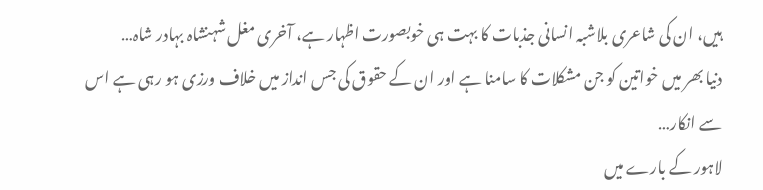ہیں، ان کی شاعری بلاشبہ انسانی جذبات کا بہت ہی خوبصورت اظہار ہے، آخری مغل شہنشاہ بہادر شاہ…
دنیا بھر میں خواتین کو جن مشکلات کا سامنا ہے اور ان کے حقوق کی جس انداز میں خلاف ورزی ہو رہی ہے اس سے انکار…
لاہور کے بارے میں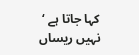کہا جاتا ہے ‘ نہیں ریساں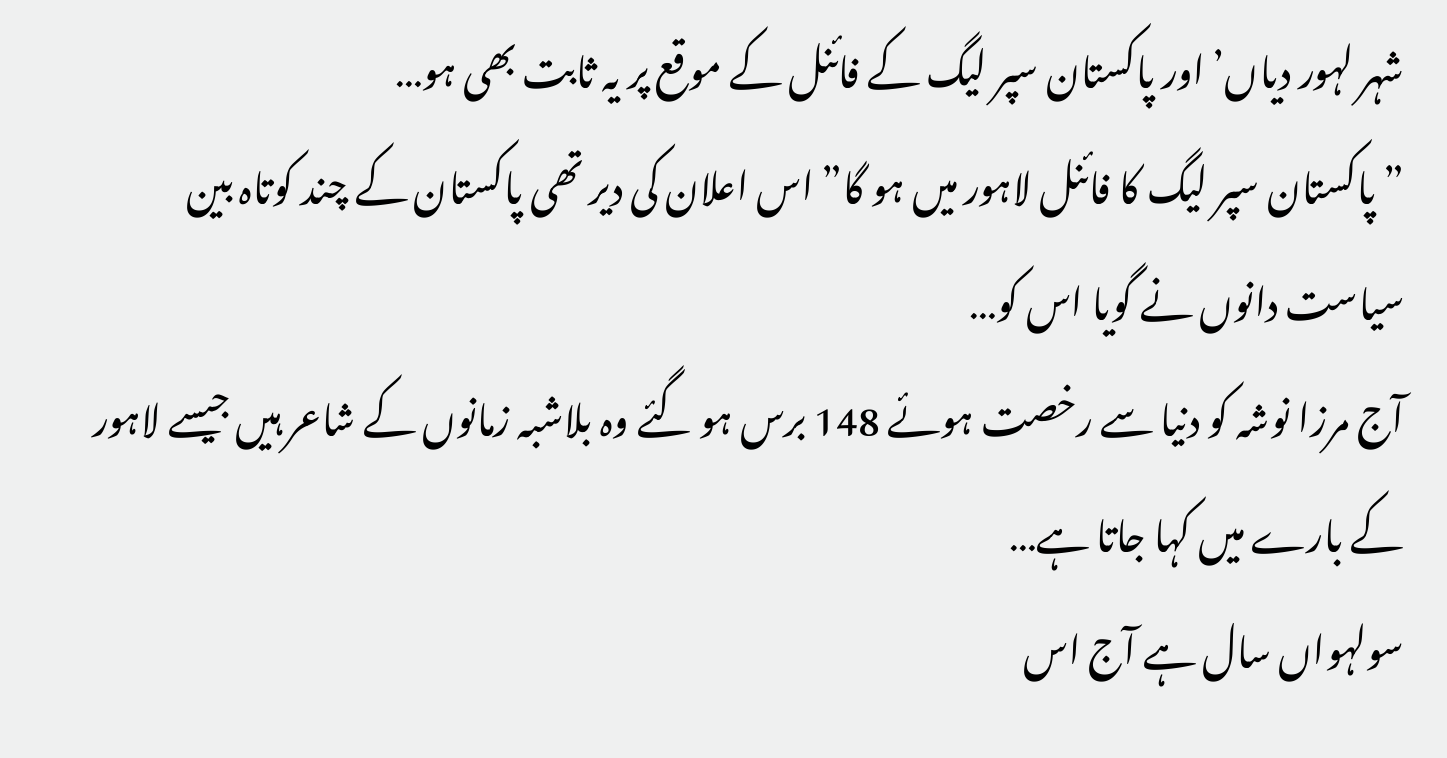شہر لہور دیاں’ اور پاکستان سپر لیگ کے فائنل کے موقع پر یہ ثابت بھی ہو…
” پاکستان سپر لیگ کا فائنل لاہور میں ہو گا” اس اعلان کی دیر تھی پاکستان کے چند کوتاہ بین سیاست دانوں نے گویا اس کو…
آج مرزا نوشہ کو دنیا سے رخصت ہوئے 148 برس ہو گئے وہ بلاشبہ زمانوں کے شاعر ہیں جیسے لاہور کے بارے میں کہا جاتا ہے…
سولہواں سال ہے آج اس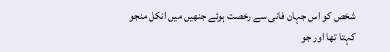شخص کو اس جہان فانی سے رخصت ہوئے جنھیں میں انکل منجو کہتا تھا اور جو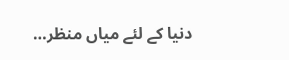دنیا کے لئے میاں منظر…